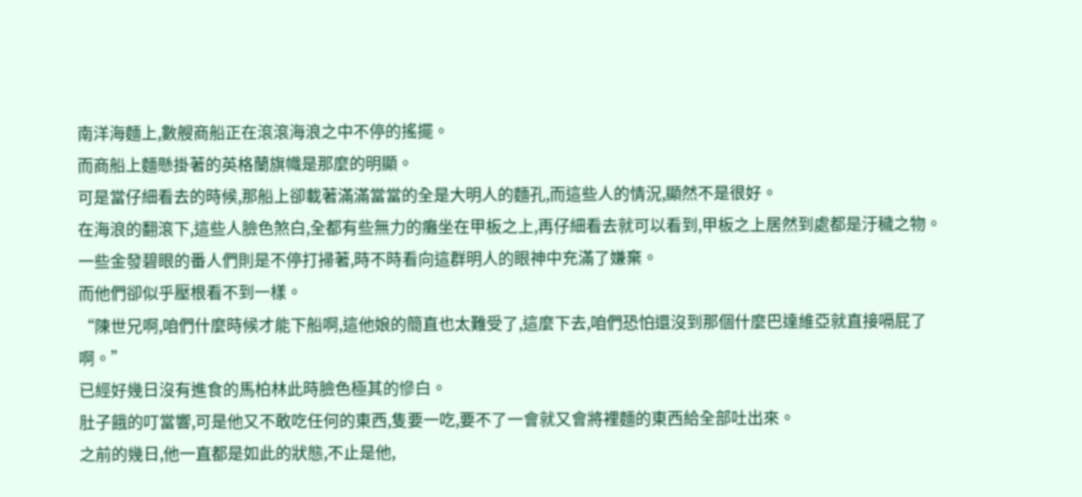南洋海麵上,數艘商船正在滾滾海浪之中不停的搖擺。
而商船上麵懸掛著的英格蘭旗幟是那麼的明顯。
可是當仔細看去的時候,那船上卻載著滿滿當當的全是大明人的麵孔,而這些人的情況,顯然不是很好。
在海浪的翻滾下,這些人臉色煞白,全都有些無力的癱坐在甲板之上,再仔細看去就可以看到,甲板之上居然到處都是汙穢之物。
一些金發碧眼的番人們則是不停打掃著,時不時看向這群明人的眼神中充滿了嫌棄。
而他們卻似乎壓根看不到一樣。
“陳世兄啊,咱們什麼時候才能下船啊,這他娘的簡直也太難受了,這麼下去,咱們恐怕還沒到那個什麼巴達維亞就直接嗝屁了啊。”
已經好幾日沒有進食的馬柏林此時臉色極其的慘白。
肚子餓的叮當響,可是他又不敢吃任何的東西,隻要一吃,要不了一會就又會將裡麵的東西給全部吐出來。
之前的幾日,他一直都是如此的狀態,不止是他,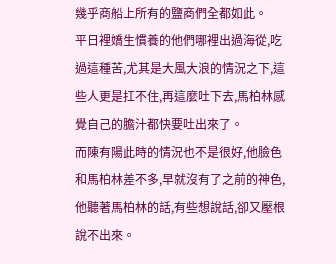幾乎商船上所有的鹽商們全都如此。
平日裡嬌生慣養的他們哪裡出過海從,吃過這種苦,尤其是大風大浪的情況之下,這些人更是扛不住,再這麼吐下去,馬柏林感覺自己的膽汁都快要吐出來了。
而陳有陽此時的情況也不是很好,他臉色和馬柏林差不多,早就沒有了之前的神色,他聽著馬柏林的話,有些想說話,卻又壓根說不出來。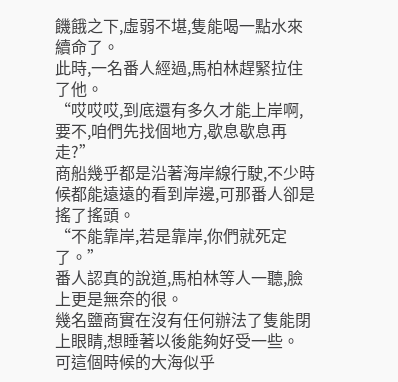饑餓之下,虛弱不堪,隻能喝一點水來續命了。
此時,一名番人經過,馬柏林趕緊拉住了他。
“哎哎哎,到底還有多久才能上岸啊,要不,咱們先找個地方,歇息歇息再走?”
商船幾乎都是沿著海岸線行駛,不少時候都能遠遠的看到岸邊,可那番人卻是搖了搖頭。
“不能靠岸,若是靠岸,你們就死定了。”
番人認真的說道,馬柏林等人一聽,臉上更是無奈的很。
幾名鹽商實在沒有任何辦法了隻能閉上眼睛,想睡著以後能夠好受一些。
可這個時候的大海似乎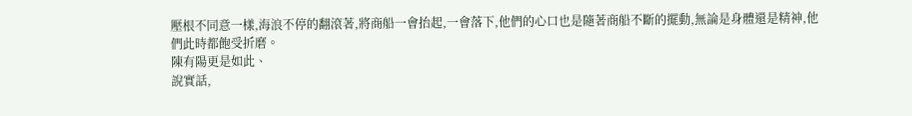壓根不同意一樣,海浪不停的翻滾著,將商船一會抬起,一會落下,他們的心口也是隨著商船不斷的擺動,無論是身體還是精神,他們此時都飽受折磨。
陳有陽更是如此、
說實話,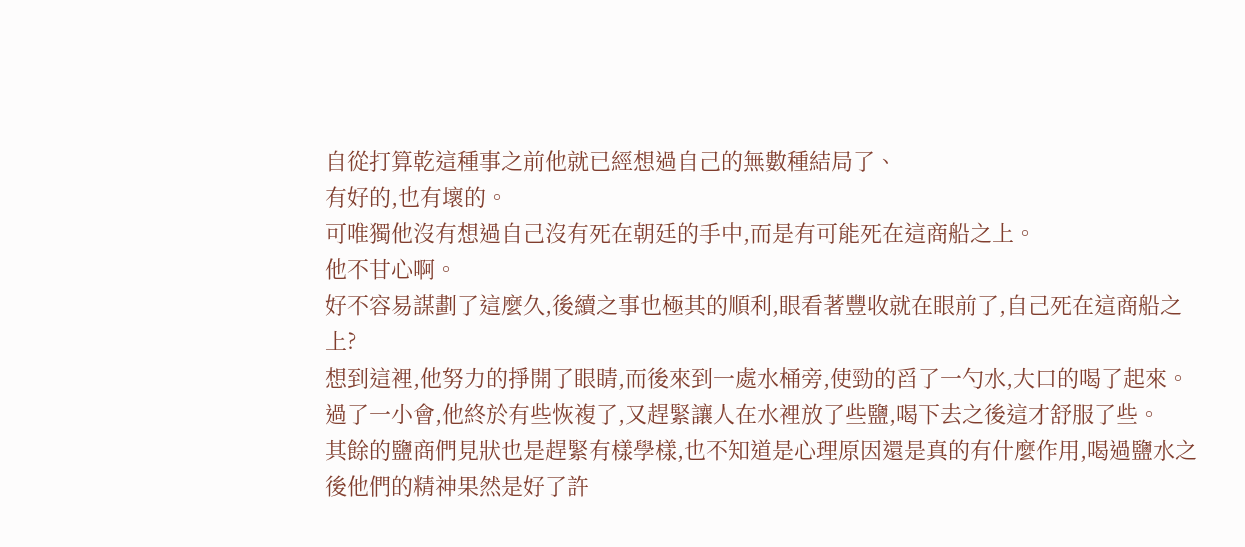自從打算乾這種事之前他就已經想過自己的無數種結局了、
有好的,也有壞的。
可唯獨他沒有想過自己沒有死在朝廷的手中,而是有可能死在這商船之上。
他不甘心啊。
好不容易謀劃了這麼久,後續之事也極其的順利,眼看著豐收就在眼前了,自己死在這商船之上?
想到這裡,他努力的掙開了眼睛,而後來到一處水桶旁,使勁的舀了一勺水,大口的喝了起來。
過了一小會,他終於有些恢複了,又趕緊讓人在水裡放了些鹽,喝下去之後這才舒服了些。
其餘的鹽商們見狀也是趕緊有樣學樣,也不知道是心理原因還是真的有什麼作用,喝過鹽水之後他們的精神果然是好了許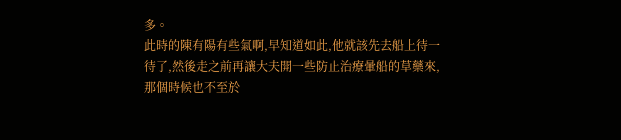多。
此時的陳有陽有些氣啊,早知道如此,他就該先去船上待一待了,然後走之前再讓大夫開一些防止治療暈船的草藥來,那個時候也不至於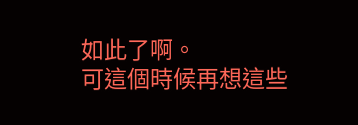如此了啊。
可這個時候再想這些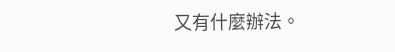又有什麼辦法。